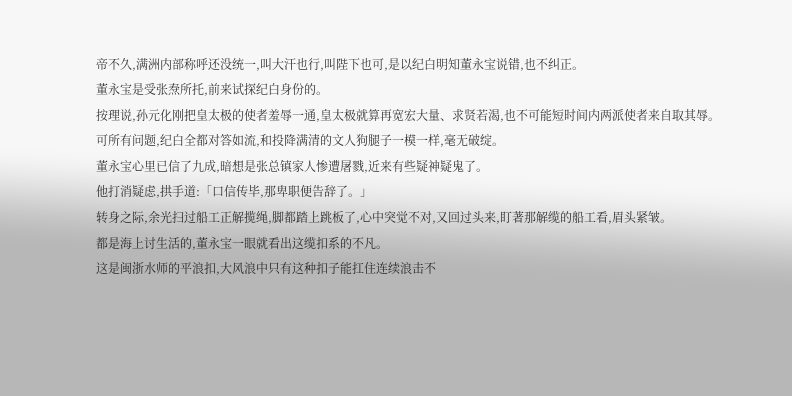帝不久,满洲内部称呼还没统一,叫大汗也行,叫陛下也可,是以纪白明知董永宝说错,也不纠正。
董永宝是受张焘所托,前来试探纪白身份的。
按理说,孙元化刚把皇太极的使者羞辱一通,皇太极就算再宽宏大量、求贤若渴,也不可能短时间内两派使者来自取其辱。
可所有问题,纪白全都对答如流,和投降满清的文人狗腿子一模一样,毫无破绽。
董永宝心里已信了九成,暗想是张总镇家人惨遭屠戮,近来有些疑神疑鬼了。
他打消疑虑,拱手道:「口信传毕,那卑职便告辞了。」
转身之际,余光扫过船工正解揽绳,脚都踏上跳板了,心中突觉不对,又回过头来,盯著那解缆的船工看,眉头紧皱。
都是海上讨生活的,董永宝一眼就看出这缆扣系的不凡。
这是闽浙水师的平浪扣,大风浪中只有这种扣子能扛住连续浪击不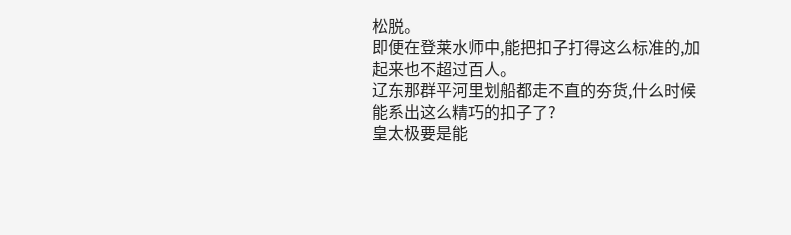松脱。
即便在登莱水师中,能把扣子打得这么标准的,加起来也不超过百人。
辽东那群平河里划船都走不直的夯货,什么时候能系出这么精巧的扣子了?
皇太极要是能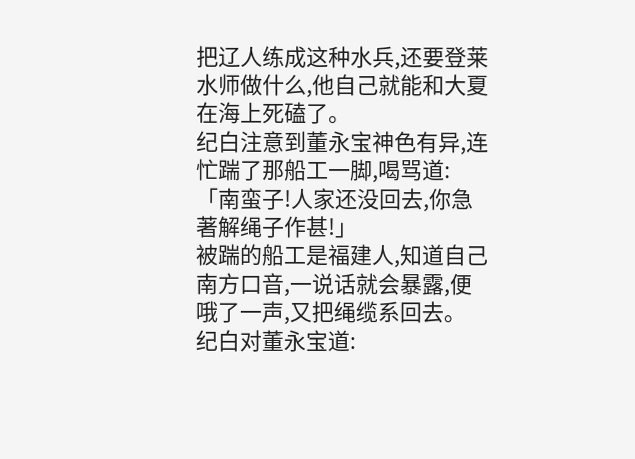把辽人练成这种水兵,还要登莱水师做什么,他自己就能和大夏在海上死磕了。
纪白注意到董永宝神色有异,连忙踹了那船工一脚,喝骂道:「南蛮子!人家还没回去,你急著解绳子作甚!」
被踹的船工是福建人,知道自己南方口音,一说话就会暴露,便哦了一声,又把绳缆系回去。
纪白对董永宝道: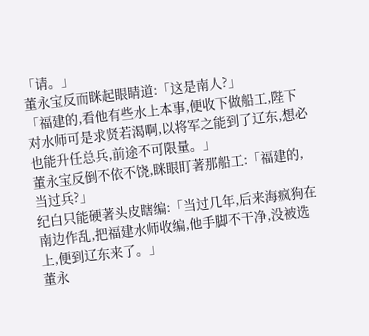「请。」
董永宝反而眯起眼睛道:「这是南人?」
「福建的,看他有些水上本事,便收下做船工,陛下对水师可是求贤若渴啊,以将军之能到了辽东,想必也能升任总兵,前途不可限量。」
董永宝反倒不依不饶,眯眼盯著那船工:「福建的,当过兵?」
纪白只能硬著头皮瞎编:「当过几年,后来海疯狗在南边作乱,把福建水师收编,他手脚不干净,没被选上,便到辽东来了。」
董永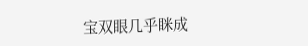宝双眼几乎眯成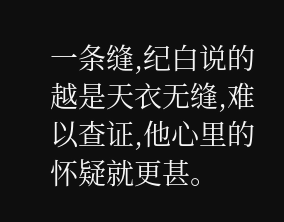一条缝,纪白说的越是天衣无缝,难以查证,他心里的怀疑就更甚。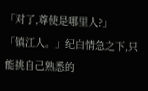「对了,尊使是哪里人?」
「镇江人。」纪白情急之下,只能挑自己熟悉的